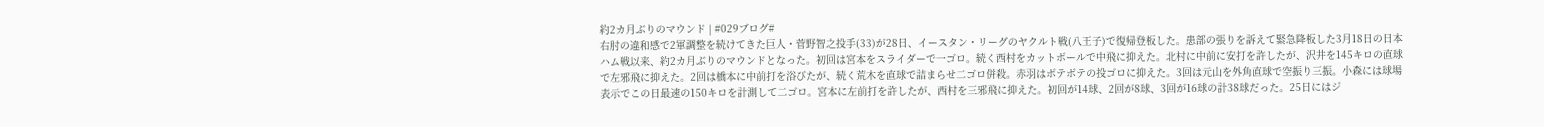約2カ月ぶりのマウンド | #029ブログ#
右肘の違和感で2軍調整を続けてきた巨人・菅野智之投手(33)が28日、イースタン・リーグのヤクルト戦(八王子)で復帰登板した。患部の張りを訴えて緊急降板した3月18日の日本ハム戦以来、約2カ月ぶりのマウンドとなった。初回は宮本をスライダーで一ゴロ。続く西村をカットボールで中飛に抑えた。北村に中前に安打を許したが、沢井を145キロの直球で左邪飛に抑えた。2回は橋本に中前打を浴びたが、続く荒木を直球で詰まらせ二ゴロ併殺。赤羽はボテボテの投ゴロに抑えた。3回は元山を外角直球で空振り三振。小森には球場表示でこの日最速の150キロを計測して二ゴロ。宮本に左前打を許したが、西村を三邪飛に抑えた。初回が14球、2回が8球、3回が16球の計38球だった。25日にはジ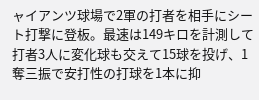ャイアンツ球場で2軍の打者を相手にシート打撃に登板。最速は149キロを計測して打者3人に変化球も交えて15球を投げ、1奪三振で安打性の打球を1本に抑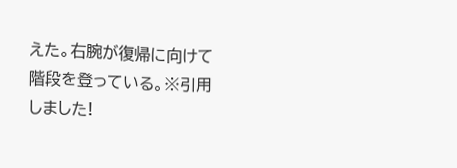えた。右腕が復帰に向けて階段を登っている。※引用しました!